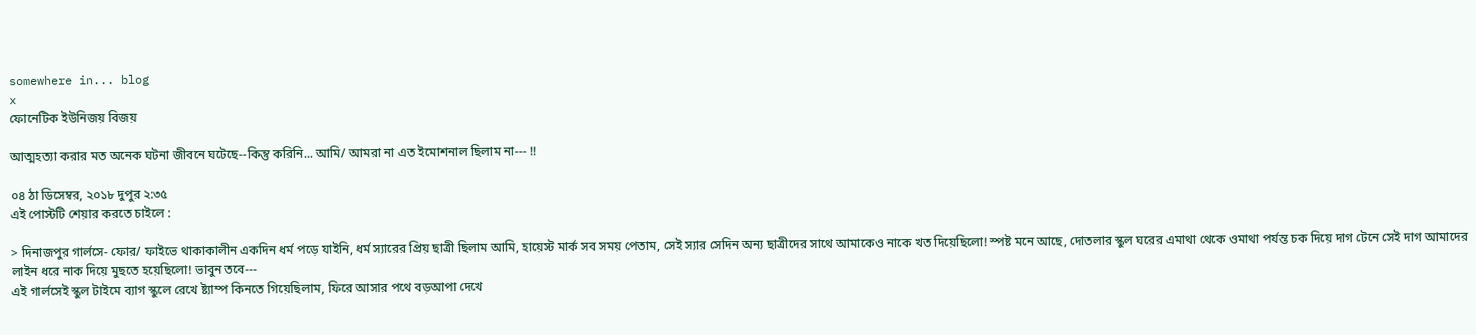somewhere in... blog
x
ফোনেটিক ইউনিজয় বিজয়

আত্মহত্যা করার মত অনেক ঘটনা জীবনে ঘটেছে--কিন্তু করিনি... আমি/ আমরা না এত ইমোশনাল ছিলাম না--- !!

০৪ ঠা ডিসেম্বর, ২০১৮ দুপুর ২:৩৫
এই পোস্টটি শেয়ার করতে চাইলে :

> দিনাজপুর গার্লসে- ফোর/ ফাইভে থাকাকালীন একদিন ধর্ম পড়ে যাইনি, ধর্ম স্যারের প্রিয় ছাত্রী ছিলাম আমি, হায়েস্ট মার্ক সব সময় পেতাম, সেই স্যার সেদিন অন্য ছাত্রীদের সাথে আমাকেও নাকে খত দিয়েছিলো! স্পষ্ট মনে আছে, দোতলার স্কুল ঘরের এমাথা থেকে ওমাথা পর্যন্ত চক দিয়ে দাগ টেনে সেই দাগ আমাদের লাইন ধরে নাক দিয়ে মুছতে হয়েছিলো! ভাবুন তবে---
এই গার্লসেই স্কুল টাইমে ব্যাগ স্কুলে রেখে ষ্ট্যাম্প কিনতে গিয়েছিলাম, ফিরে আসার পথে বড়আপা দেখে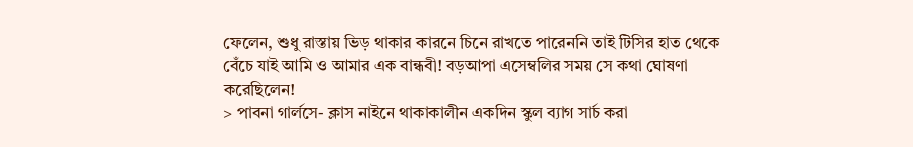ফেলেন, শুধু রাস্তায় ভিড় থাকার কারনে চিনে রাখতে পারেননি তাই টিসির হাত থেকে বেঁচে যাই আমি ও আমার এক বান্ধবী! বড়আপা এসেম্বলির সময় সে কথা ঘোষণা করেছিলেন!
> পাবনা গার্লসে- ক্লাস নাইনে থাকাকালীন একদিন স্কুল ব্যাগ সার্চ করা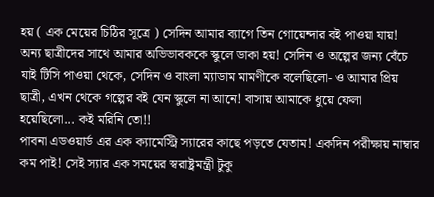হয় ( এক মেয়ের চিঠির সূত্রে ) সেদিন আমার ব্যাগে তিন গোয়েন্দার বই পাওয়া যায়! অন্য ছাত্রীদের সাথে আমার অভিভাবককে স্কুলে ডাকা হয়! সেদিন ও অল্পের জন্য বেঁচে যাই টিসি পাওয়া থেকে, সেদিন ও বাংলা ম্যাডাম মামণীকে বলেছিলো- ও আমার প্রিয় ছাত্রী, এখন থেকে গল্পের বই যেন স্কুলে না আনে! বাসায় আমাকে ধুয়ে ফেলা হয়েছিলো... কই মরিনি তো!!
পাবনা এডওয়ার্ড এর এক ক্যামেস্ট্রি স্যারের কাছে পড়তে যেতাম! একদিন পরীক্ষায় নাম্বার কম পাই! সেই স্যার এক সময়ের স্বরাষ্ট্রমন্ত্রী টুকু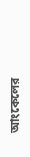আংকেলের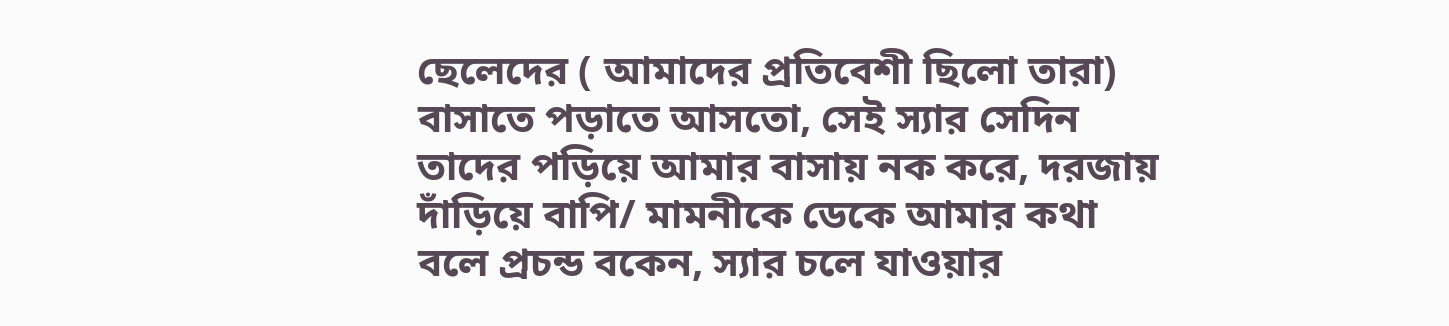ছেলেদের ( আমাদের প্রতিবেশী ছিলো তারা) বাসাতে পড়াতে আসতো, সেই স্যার সেদিন তাদের পড়িয়ে আমার বাসায় নক করে, দরজায় দাঁড়িয়ে বাপি/ মামনীকে ডেকে আমার কথা বলে প্রচন্ড বকেন, স্যার চলে যাওয়ার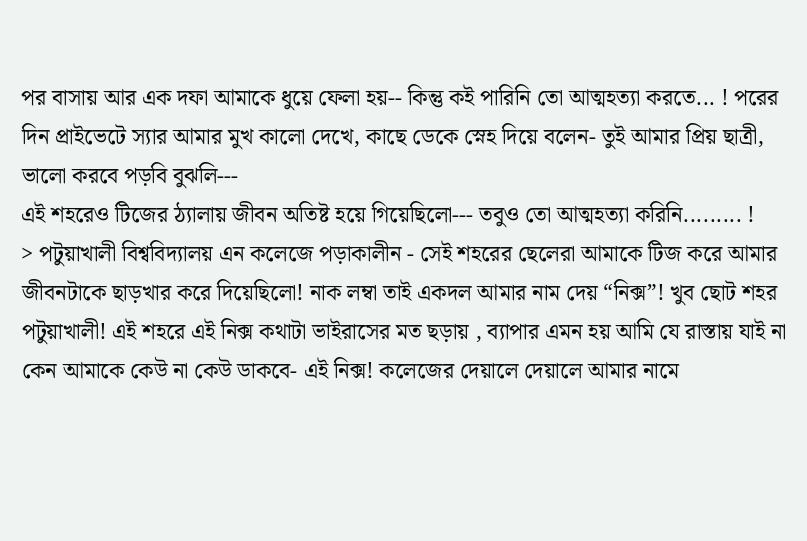পর বাসায় আর এক দফা আমাকে ধুয়ে ফেলা হয়-- কিন্তু কই পারিনি তো আত্মহত্যা করতে... ! পরের দিন প্রাইভেটে স্যার আমার মুখ কালো দেখে, কাছে ডেকে স্নেহ দিয়ে বলেন- তুই আমার প্রিয় ছাত্রী, ভালো করবে পড়বি বুঝলি---
এই শহরেও টিজের ঠ্যালায় জীবন অতিষ্ট হয়ে গিয়েছিলো--- তবুও তো আত্মহত্যা করিনি......... !
> পটুয়াখালী বিশ্ববিদ্যালয় এন কলেজে পড়াকালীন - সেই শহরের ছেলেরা আমাকে টিজ করে আমার জীবনটাকে ছাড়খার করে দিয়েছিলো! নাক লম্বা তাই একদল আমার নাম দেয় “নিক্স”! খুব ছোট শহর পটুয়াখালী! এই শহরে এই নিক্স কথাটা ভাইরাসের মত ছড়ায় , ব্যাপার এমন হয় আমি যে রাস্তায় যাই না কেন আমাকে কেউ না কেউ ডাকবে- এই নিক্স! কলেজের দেয়ালে দেয়ালে আমার নামে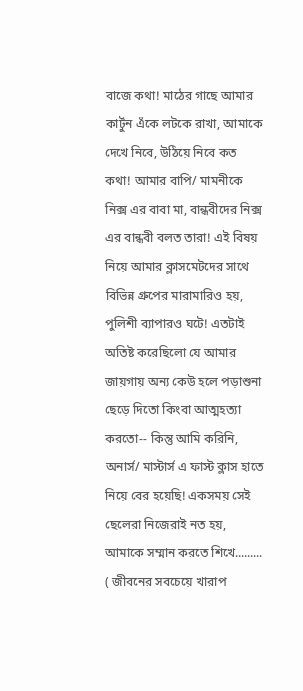বাজে কথা! মাঠের গাছে আমার কার্টুন এঁকে লটকে রাখা, আমাকে দেখে নিবে, উঠিয়ে নিবে কত কথা! আমার বাপি/ মামনীকে নিক্স এর বাবা মা, বান্ধবীদের নিক্স এর বান্ধবী বলত তারা! এই বিষয় নিয়ে আমার ক্লাসমেটদের সাথে বিভিন্ন গ্রুপের মারামারিও হয়, পুলিশী ব্যাপারও ঘটে! এতটাই অতিষ্ট করেছিলো যে আমার জায়গায় অন্য কেউ হলে পড়াশুনা ছেড়ে দিতো কিংবা আত্মহত্যা করতো-- কিন্তু আমি করিনি, অনার্স/ মাস্টার্স এ ফাস্ট ক্লাস হাতে নিয়ে বের হয়েছি! একসময় সেই ছেলেরা নিজেরাই নত হয়, আমাকে সম্মান করতে শিখে......... ( জীবনের সবচেয়ে খারাপ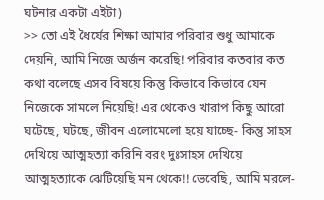ঘটনার একটা এইটা)
>> তো এই ধৈর্যের শিক্ষা আমার পরিবার শুধু আমাকে দেয়নি, আমি নিজে অর্জন করেছি! পরিবার কতবার কত কথা বলেছে এসব বিষয়ে কিন্তু কিভাবে কিভাবে যেন নিজেকে সামলে নিয়েছি! এর থেকেও খারাপ কিছু আরো ঘটেছে, ঘটছে, জীবন এলোমেলো হয়ে যাচ্ছে- কিন্তু সাহস দেখিয়ে আত্মহত্যা করিনি বরং দুঃসাহস দেখিয়ে আত্মহত্যাকে ঝেটিয়েছি মন থেকে!! ভেবেছি, আমি মরলে-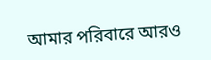আমার পরিবারে আরও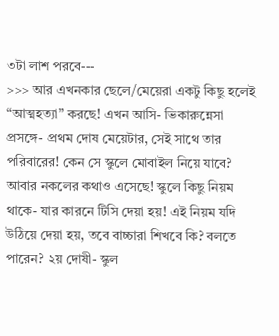৩টা লাশ পরবে---
>>> আর এখনকার ছেলে/মেয়েরা একটু কিছু হলেই “আত্মহত্যা” করছে! এখন আসি- ভিকারুন্নেসা প্রসঙ্গে- প্রথম দোষ মেয়েটার, সেই সাথে তার পরিবারের! কেন সে স্কুলে মোবাইল নিয়ে যাবে? আবার নকলের কথাও এসেছে! স্কুলে কিছু নিয়ম থাকে- যার কারনে টিসি দেয়া হয়! এই নিয়ম যদি উঠিয়ে দেয়া হয়, তবে বাচ্চারা শিখবে কি? বলতে পারেন? ২য় দোষী- স্কুল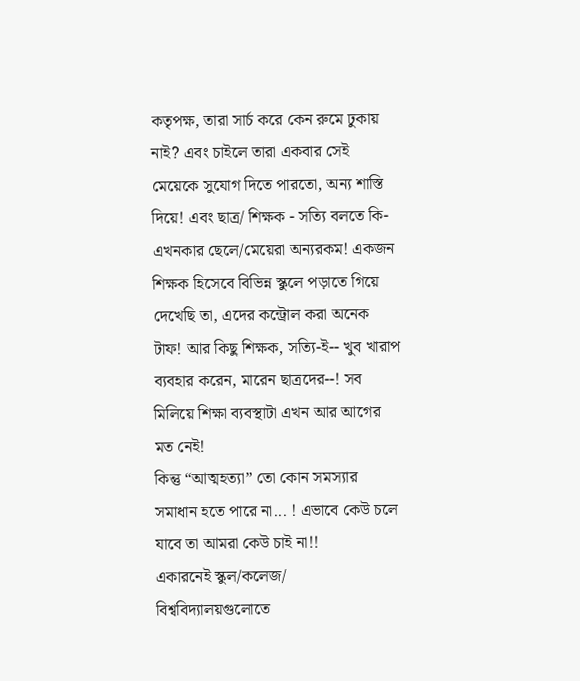কতৃপক্ষ, তারা সার্চ করে কেন রুমে ঢুকায় নাই? এবং চাইলে তারা একবার সেই মেয়েকে সুযোগ দিতে পারতো, অন্য শাস্তি দিয়ে! এবং ছাত্র/ শিক্ষক - সত্যি বলতে কি- এখনকার ছেলে/মেয়েরা অন্যরকম! একজন শিক্ষক হিসেবে বিভিন্ন স্কুলে পড়াতে গিয়ে দেখেছি তা, এদের কন্ট্রোল করা অনেক টাফ! আর কিছু শিক্ষক, সত্যি-ই-- খুব খারাপ ব্যবহার করেন, মারেন ছাত্রদের--! সব মিলিয়ে শিক্ষা ব্যবস্থাটা এখন আর আগের মত নেই!
কিন্তু “আত্মহত্যা” তো কোন সমস্যার সমাধান হতে পারে না... ! এভাবে কেউ চলে যাবে তা আমরা কেউ চাই না!!
একারনেই স্কুল/কলেজ/ বিশ্ববিদ্যালয়গুলোতে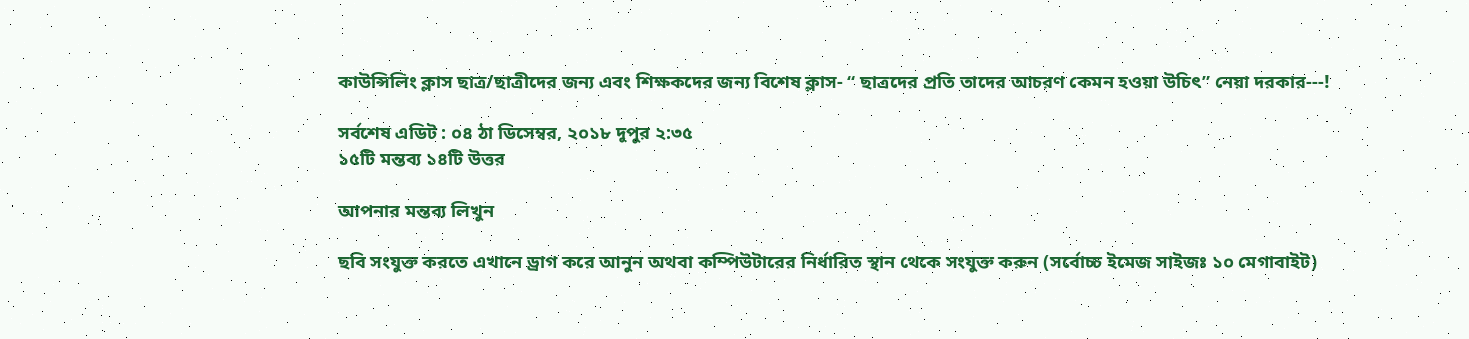কাউন্সিলিং ক্লাস ছাত্র/ছাত্রীদের জন্য এবং শিক্ষকদের জন্য বিশেষ ক্লাস- “ ছাত্রদের প্রতি তাদের আচরণ কেমন হওয়া উচিৎ” নেয়া দরকার---!

সর্বশেষ এডিট : ০৪ ঠা ডিসেম্বর, ২০১৮ দুপুর ২:৩৫
১৫টি মন্তব্য ১৪টি উত্তর

আপনার মন্তব্য লিখুন

ছবি সংযুক্ত করতে এখানে ড্রাগ করে আনুন অথবা কম্পিউটারের নির্ধারিত স্থান থেকে সংযুক্ত করুন (সর্বোচ্চ ইমেজ সাইজঃ ১০ মেগাবাইট)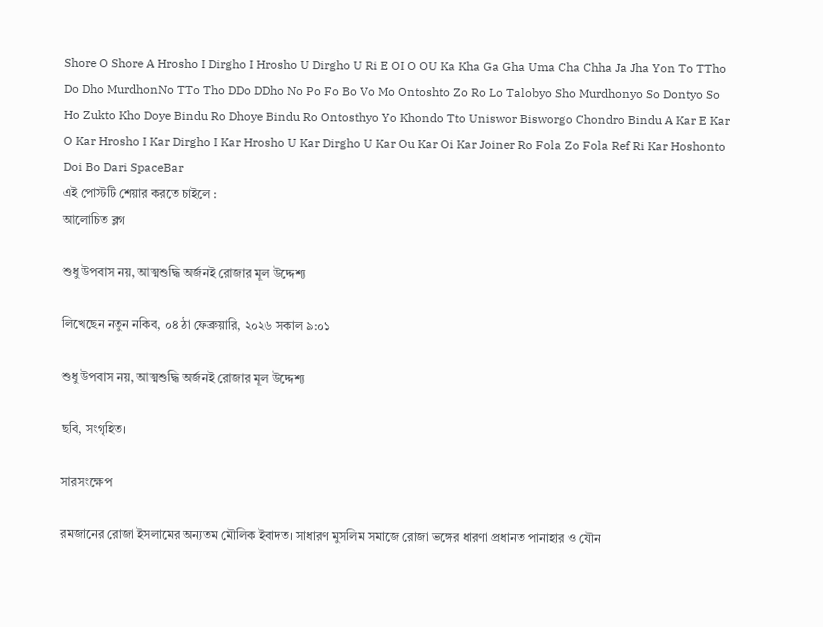Shore O Shore A Hrosho I Dirgho I Hrosho U Dirgho U Ri E OI O OU Ka Kha Ga Gha Uma Cha Chha Ja Jha Yon To TTho Do Dho MurdhonNo TTo Tho DDo DDho No Po Fo Bo Vo Mo Ontoshto Zo Ro Lo Talobyo Sho Murdhonyo So Dontyo So Ho Zukto Kho Doye Bindu Ro Dhoye Bindu Ro Ontosthyo Yo Khondo Tto Uniswor Bisworgo Chondro Bindu A Kar E Kar O Kar Hrosho I Kar Dirgho I Kar Hrosho U Kar Dirgho U Kar Ou Kar Oi Kar Joiner Ro Fola Zo Fola Ref Ri Kar Hoshonto Doi Bo Dari SpaceBar
এই পোস্টটি শেয়ার করতে চাইলে :
আলোচিত ব্লগ

শুধু উপবাস নয়, আত্মশুদ্ধি অর্জনই রোজার মূল উদ্দেশ্য

লিখেছেন নতুন নকিব, ০৪ ঠা ফেব্রুয়ারি, ২০২৬ সকাল ৯:০১

শুধু উপবাস নয়, আত্মশুদ্ধি অর্জনই রোজার মূল উদ্দেশ্য

ছবি, সংগৃহিত।

সারসংক্ষেপ

রমজানের রোজা ইসলামের অন্যতম মৌলিক ইবাদত। সাধারণ মুসলিম সমাজে রোজা ভঙ্গের ধারণা প্রধানত পানাহার ও যৌন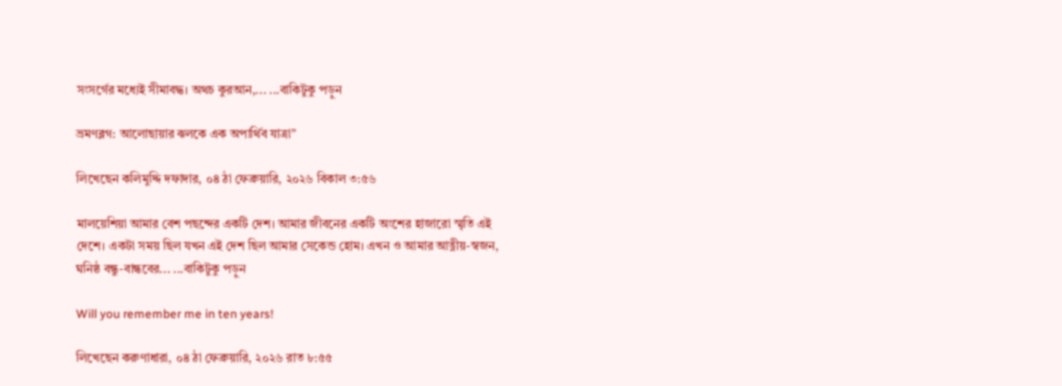সংসর্গের মধ্যেই সীমাবদ্ধ। অথচ কুরআন,... ...বাকিটুকু পড়ুন

ভ্রমণব্লগ: আলোছায়ার ঝলকে এক অপার্থিব যাত্রা”

লিখেছেন কলিমুদ্দি দফাদার, ০৪ ঠা ফেব্রুয়ারি, ২০২৬ বিকাল ৩:৫৬

মালয়েশিয়া আমার বেশ পছন্দের একটি দেশ। আমার জীবনের একটি অংশের হাজারো স্মৃতি এই দেশে। একটা সময় ছিল যখন এই দেশ ছিল আমার সেকেন্ড হোম।‌ এখন ও আমার আত্নীয়-স্বজন, ঘনিষ্ঠ বন্ধু-বান্ধবের... ...বাকিটুকু পড়ুন

Will you remember me in ten years!

লিখেছেন করুণাধারা, ০৪ ঠা ফেব্রুয়ারি, ২০২৬ রাত ৮:৫৫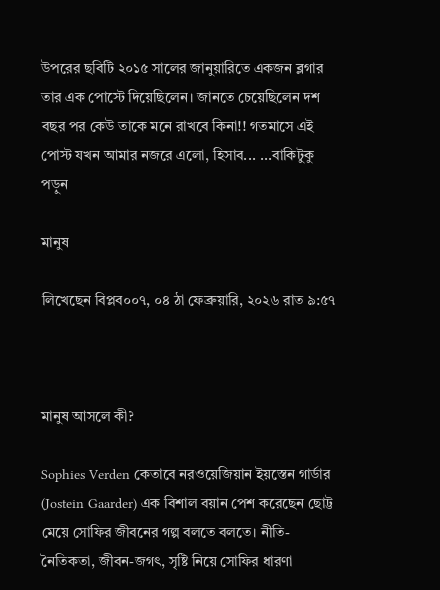উপরের ছবিটি ২০১৫ সালের জানুয়ারিতে একজন ব্লগার তার এক পোস্টে দিয়েছিলেন। জানতে চেয়েছিলেন দশ বছর পর কেউ তাকে মনে রাখবে কিনা!! গতমাসে এই পোস্ট যখন আমার নজরে এলো, হিসাব... ...বাকিটুকু পড়ুন

মানুষ

লিখেছেন বিপ্লব০০৭, ০৪ ঠা ফেব্রুয়ারি, ২০২৬ রাত ৯:৫৭



মানুষ আসলে কী?

Sophies Verden কেতাবে নরওয়েজিয়ান ইয়স্তেন গার্ডার (Jostein Gaarder) এক বিশাল বয়ান পেশ করেছেন ছোট্ট মেয়ে সোফির জীবনের গল্প বলতে বলতে। নীতি-নৈতিকতা, জীবন-জগৎ, সৃষ্টি নিয়ে সোফির ধারণা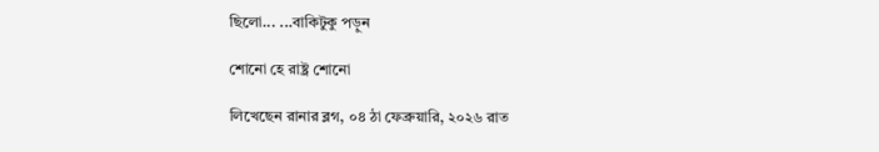ছিলো... ...বাকিটুকু পড়ুন

শোনো হে রাষ্ট্র শোনো

লিখেছেন রানার ব্লগ, ০৪ ঠা ফেব্রুয়ারি, ২০২৬ রাত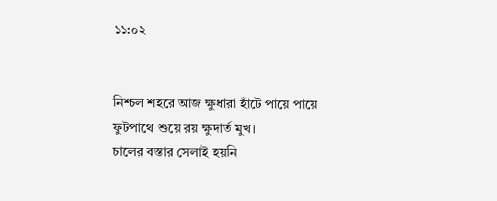১১:০২


নিশ্চল শহরে আজ ক্ষুধারা হাঁটে পায়ে পায়ে
ফুটপাথে শুয়ে রয় ক্ষুদার্ত মুখ।
চালের বস্তার সেলাই হয়নি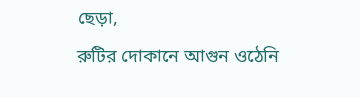ছেড়া,
রুটির দোকানে আগুন ওঠেনি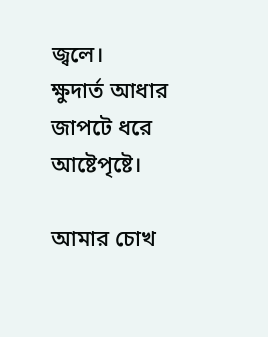জ্বলে।
ক্ষুদার্ত আধার জাপটে ধরে আষ্টেপৃষ্টে।

আমার চোখ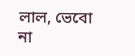লাল, ভেবো না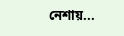নেশায়...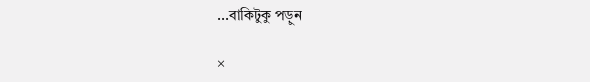...বাকিটুকু পড়ুন

×